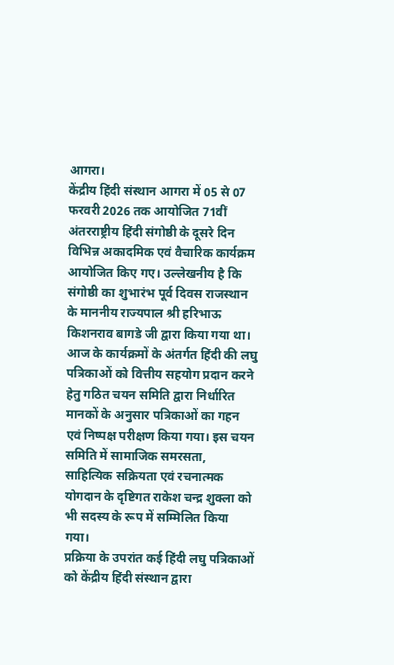आगरा।
केंद्रीय हिंदी संस्थान आगरा में 05 से 07 फरवरी 2026 तक आयोजित 71वीं अंतरराष्ट्रीय हिंदी संगोष्ठी के दूसरे दिन विभिन्न अकादमिक एवं वैचारिक कार्यक्रम आयोजित किए गए। उल्लेखनीय है कि संगोष्ठी का शुभारंभ पूर्व दिवस राजस्थान के माननीय राज्यपाल श्री हरिभाऊ किशनराव बागडे जी द्वारा किया गया था।
आज के कार्यक्रमों के अंतर्गत हिंदी की लघु पत्रिकाओं को वित्तीय सहयोग प्रदान करने हेतु गठित चयन समिति द्वारा निर्धारित मानकों के अनुसार पत्रिकाओं का गहन एवं निष्पक्ष परीक्षण किया गया। इस चयन समिति में सामाजिक समरसता, साहित्यिक सक्रियता एवं रचनात्मक योगदान के दृष्टिगत राकेश चन्द्र शुक्ला को भी सदस्य के रूप में सम्मिलित किया गया।
प्रक्रिया के उपरांत कई हिंदी लघु पत्रिकाओं को केंद्रीय हिंदी संस्थान द्वारा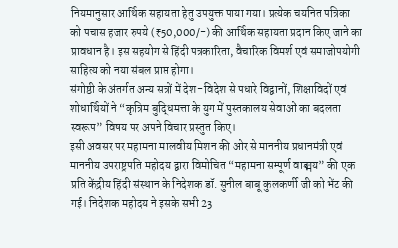नियमानुसार आर्थिक सहायता हेतु उपयुक्त पाया गया। प्रत्येक चयनित पत्रिका को पचास हजार रुपये (₹50,000/-) की आर्थिक सहायता प्रदान किए जाने का प्रावधान है। इस सहयोग से हिंदी पत्रकारिता, वैचारिक विमर्श एवं समाजोपयोगी साहित्य को नया संबल प्राप्त होगा।
संगोष्ठी के अंतर्गत अन्य सत्रों में देश-विदेश से पधारे विद्वानों, शिक्षाविदों एवं शोधार्थियों ने “कृत्रिम बुद्धिमत्ता के युग में पुस्तकालय सेवाओं का बदलता स्वरूप” विषय पर अपने विचार प्रस्तुत किए।
इसी अवसर पर महामना मालवीय मिशन की ओर से माननीय प्रधानमंत्री एवं माननीय उपराष्ट्रपति महोदय द्वारा विमोचित “महामना सम्पूर्ण वाङ्मय” की एक प्रति केंद्रीय हिंदी संस्थान के निदेशक डॉ. सुनील बाबू कुलकर्णी जी को भेंट की गई। निदेशक महोदय ने इसके सभी 23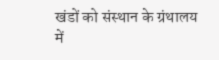खंडों को संस्थान के ग्रंथालय में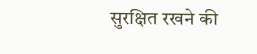सुरक्षित रखने की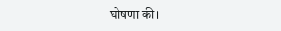घोषणा की।